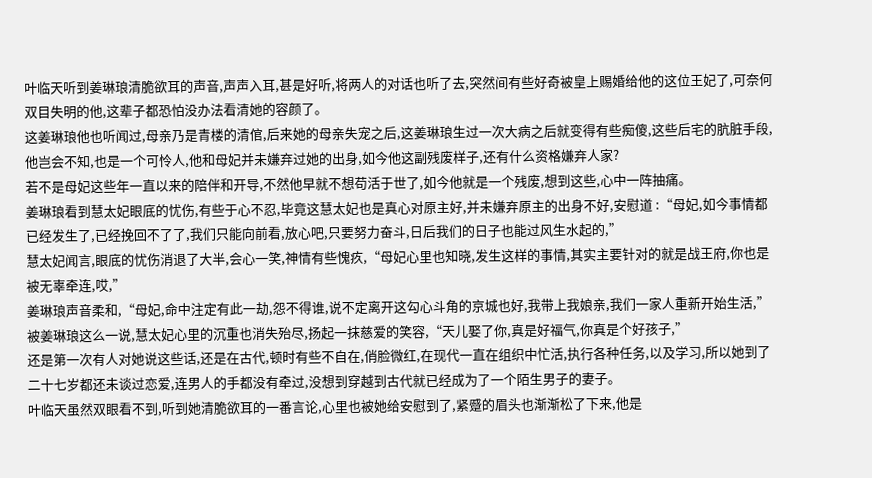叶临天听到姜琳琅清脆欲耳的声音,声声入耳,甚是好听,将两人的对话也听了去,突然间有些好奇被皇上赐婚给他的这位王妃了,可奈何双目失明的他,这辈子都恐怕没办法看清她的容颜了。
这姜琳琅他也听闻过,母亲乃是青楼的清倌,后来她的母亲失宠之后,这姜琳琅生过一次大病之后就变得有些痴傻,这些后宅的肮脏手段,他岂会不知,也是一个可怜人,他和母妃并未嫌弃过她的出身,如今他这副残废样子,还有什么资格嫌弃人家?
若不是母妃这些年一直以来的陪伴和开导,不然他早就不想苟活于世了,如今他就是一个残废,想到这些,心中一阵抽痛。
姜琳琅看到慧太妃眼底的忧伤,有些于心不忍,毕竟这慧太妃也是真心对原主好,并未嫌弃原主的出身不好,安慰道 :“母妃,如今事情都已经发生了,已经挽回不了了,我们只能向前看,放心吧,只要努力奋斗,日后我们的日子也能过风生水起的,”
慧太妃闻言,眼底的忧伤消退了大半,会心一笑,神情有些愧疚,“母妃心里也知晓,发生这样的事情,其实主要针对的就是战王府,你也是被无辜牵连,哎,”
姜琳琅声音柔和,“母妃,命中注定有此一劫,怨不得谁,说不定离开这勾心斗角的京城也好,我带上我娘亲,我们一家人重新开始生活,”
被姜琳琅这么一说,慧太妃心里的沉重也消失殆尽,扬起一抹慈爱的笑容,“天儿娶了你,真是好福气,你真是个好孩子,”
还是第一次有人对她说这些话,还是在古代,顿时有些不自在,俏脸微红,在现代一直在组织中忙活,执行各种任务,以及学习,所以她到了二十七岁都还未谈过恋爱,连男人的手都没有牵过,没想到穿越到古代就已经成为了一个陌生男子的妻子。
叶临天虽然双眼看不到,听到她清脆欲耳的一番言论,心里也被她给安慰到了,紧蹙的眉头也渐渐松了下来,他是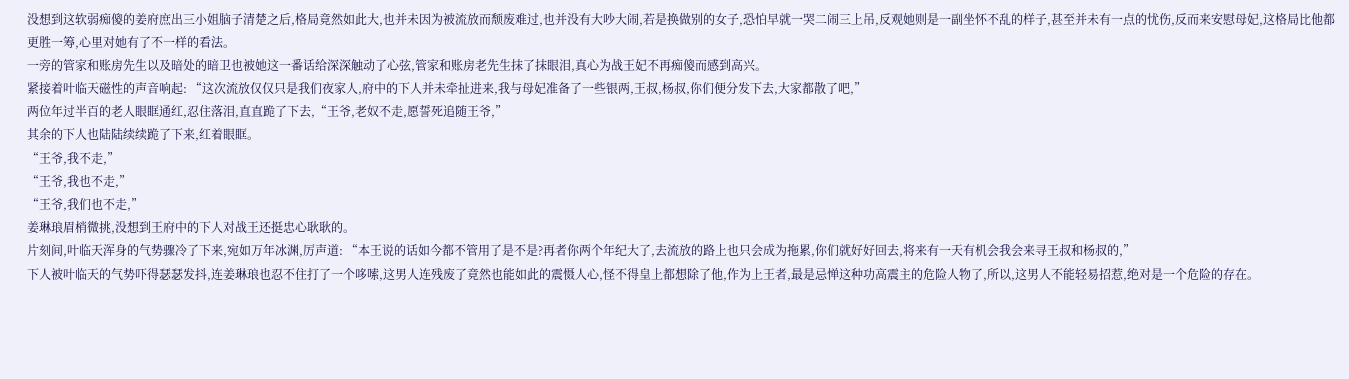没想到这软弱痴傻的姜府庶出三小姐脑子清楚之后,格局竟然如此大,也并未因为被流放而颓废难过,也并没有大吵大闹,若是换做别的女子,恐怕早就一哭二闹三上吊,反观她则是一副坐怀不乱的样子,甚至并未有一点的忧伤,反而来安慰母妃,这格局比他都更胜一筹,心里对她有了不一样的看法。
一旁的管家和账房先生以及暗处的暗卫也被她这一番话给深深触动了心弦,管家和账房老先生抹了抹眼泪,真心为战王妃不再痴傻而感到高兴。
紧接着叶临天磁性的声音响起: “这次流放仅仅只是我们夜家人,府中的下人并未牵扯进来,我与母妃准备了一些银两,王叔,杨叔,你们便分发下去,大家都散了吧,”
两位年过半百的老人眼眶通红,忍住落泪,直直跪了下去,“王爷,老奴不走,愿誓死追随王爷,”
其余的下人也陆陆续续跪了下来,红着眼眶。
“王爷,我不走,”
“王爷,我也不走,”
“王爷,我们也不走,”
姜琳琅眉梢微挑,没想到王府中的下人对战王还挺忠心耿耿的。
片刻间,叶临天浑身的气势骤冷了下来,宛如万年冰渊,厉声道: “本王说的话如今都不管用了是不是?再者你两个年纪大了,去流放的路上也只会成为拖累,你们就好好回去,将来有一天有机会我会来寻王叔和杨叔的,”
下人被叶临天的气势吓得瑟瑟发抖,连姜琳琅也忍不住打了一个哆嗦,这男人连残废了竟然也能如此的震慑人心,怪不得皇上都想除了他,作为上王者,最是忌惮这种功高震主的危险人物了,所以,这男人不能轻易招惹,绝对是一个危险的存在。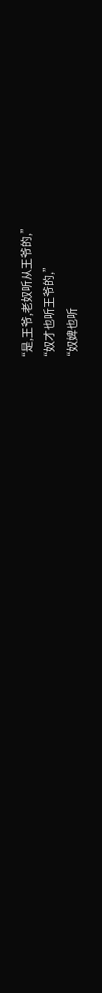“是,王爷,老奴听从王爷的,”
“奴才也听王爷的,”
“奴婢也听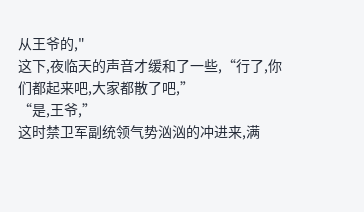从王爷的,"
这下,夜临天的声音才缓和了一些,“行了,你们都起来吧,大家都散了吧,”
“是,王爷,”
这时禁卫军副统领气势汹汹的冲进来,满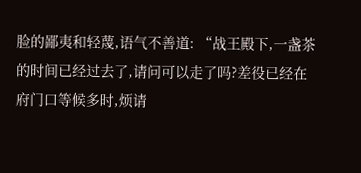脸的鄙夷和轻蔑,语气不善道: “战王殿下,一盏茶的时间已经过去了,请问可以走了吗?差役已经在府门口等候多时,烦请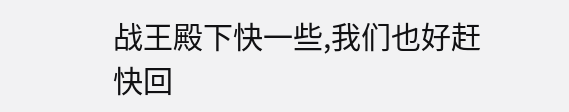战王殿下快一些,我们也好赶快回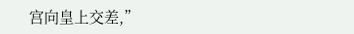宫向皇上交差,”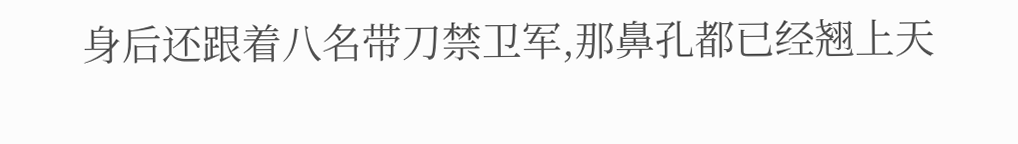身后还跟着八名带刀禁卫军,那鼻孔都已经翘上天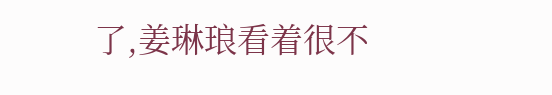了,姜琳琅看着很不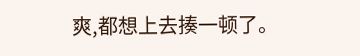爽,都想上去揍一顿了。